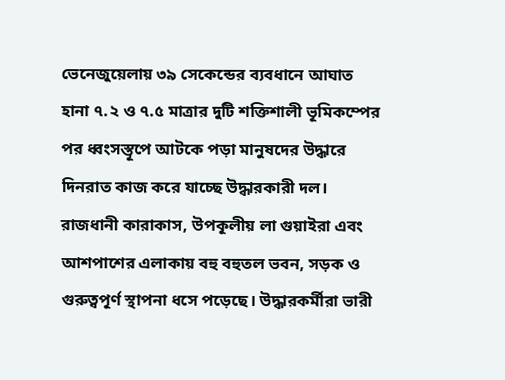ভেনেজুয়েলায় ৩৯ সেকেন্ডের ব্যবধানে আঘাত হানা ৭.২ ও ৭.৫ মাত্রার দুটি শক্তিশালী ভূমিকম্পের পর ধ্বংসস্তূপে আটকে পড়া মানুষদের উদ্ধারে দিনরাত কাজ করে যাচ্ছে উদ্ধারকারী দল। রাজধানী কারাকাস, উপকূলীয় লা গুয়াইরা এবং আশপাশের এলাকায় বহু বহুতল ভবন, সড়ক ও গুরুত্বপূর্ণ স্থাপনা ধসে পড়েছে। উদ্ধারকর্মীরা ভারী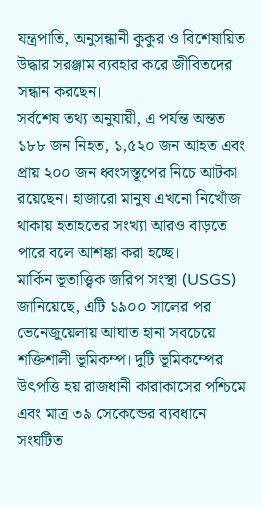যন্ত্রপাতি, অনুসন্ধানী কুকুর ও বিশেষায়িত উদ্ধার সরঞ্জাম ব্যবহার করে জীবিতদের সন্ধান করছেন।
সর্বশেষ তথ্য অনুযায়ী, এ পর্যন্ত অন্তত ১৮৮ জন নিহত, ১,৫২০ জন আহত এবং প্রায় ২০০ জন ধ্বংসস্তূপের নিচে আটকা রয়েছেন। হাজারো মানুষ এখনো নিখোঁজ থাকায় হতাহতের সংখ্যা আরও বাড়তে পারে বলে আশঙ্কা করা হচ্ছে।
মার্কিন ভূতাত্ত্বিক জরিপ সংস্থা (USGS) জানিয়েছে, এটি ১৯০০ সালের পর ভেনেজুয়েলায় আঘাত হানা সবচেয়ে শক্তিশালী ভূমিকম্প। দুটি ভূমিকম্পের উৎপত্তি হয় রাজধানী কারাকাসের পশ্চিমে এবং মাত্র ৩৯ সেকেন্ডের ব্যবধানে সংঘটিত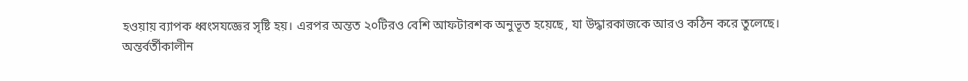হওয়ায় ব্যাপক ধ্বংসযজ্ঞের সৃষ্টি হয়। এরপর অন্তত ২০টিরও বেশি আফটারশক অনুভূত হয়েছে, যা উদ্ধারকাজকে আরও কঠিন করে তুলেছে।
অন্তর্বর্তীকালীন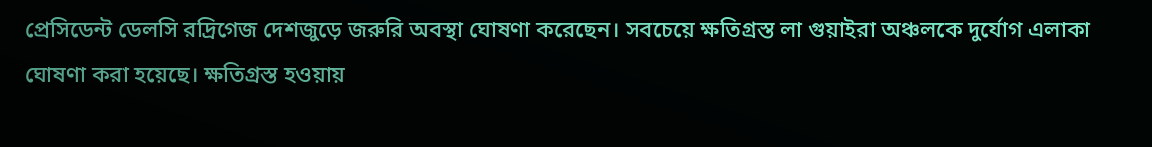প্রেসিডেন্ট ডেলসি রদ্রিগেজ দেশজুড়ে জরুরি অবস্থা ঘোষণা করেছেন। সবচেয়ে ক্ষতিগ্রস্ত লা গুয়াইরা অঞ্চলকে দুর্যোগ এলাকা ঘোষণা করা হয়েছে। ক্ষতিগ্রস্ত হওয়ায়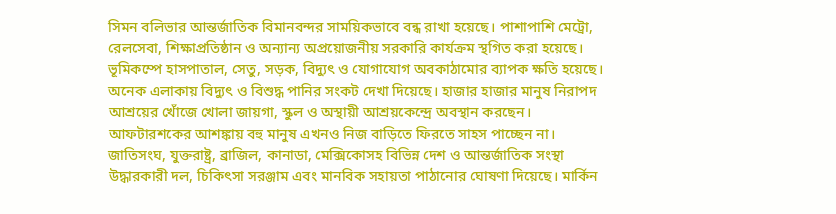সিমন বলিভার আন্তর্জাতিক বিমানবন্দর সাময়িকভাবে বন্ধ রাখা হয়েছে। পাশাপাশি মেট্রো, রেলসেবা, শিক্ষাপ্রতিষ্ঠান ও অন্যান্য অপ্রয়োজনীয় সরকারি কার্যক্রম স্থগিত করা হয়েছে।
ভূমিকম্পে হাসপাতাল, সেতু, সড়ক, বিদ্যুৎ ও যোগাযোগ অবকাঠামোর ব্যাপক ক্ষতি হয়েছে। অনেক এলাকায় বিদ্যুৎ ও বিশুদ্ধ পানির সংকট দেখা দিয়েছে। হাজার হাজার মানুষ নিরাপদ আশ্রয়ের খোঁজে খোলা জায়গা, স্কুল ও অস্থায়ী আশ্রয়কেন্দ্রে অবস্থান করছেন। আফটারশকের আশঙ্কায় বহু মানুষ এখনও নিজ বাড়িতে ফিরতে সাহস পাচ্ছেন না।
জাতিসংঘ, যুক্তরাষ্ট্র, ব্রাজিল, কানাডা, মেক্সিকোসহ বিভিন্ন দেশ ও আন্তর্জাতিক সংস্থা উদ্ধারকারী দল, চিকিৎসা সরঞ্জাম এবং মানবিক সহায়তা পাঠানোর ঘোষণা দিয়েছে। মার্কিন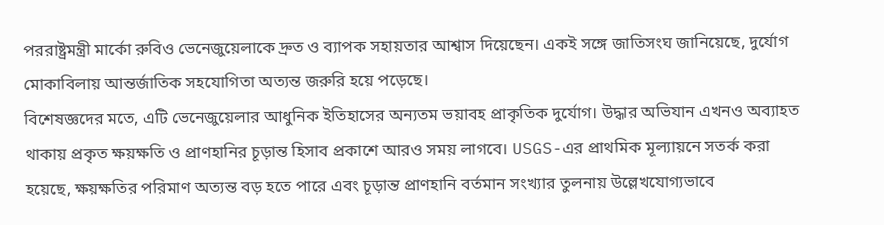পররাষ্ট্রমন্ত্রী মার্কো রুবিও ভেনেজুয়েলাকে দ্রুত ও ব্যাপক সহায়তার আশ্বাস দিয়েছেন। একই সঙ্গে জাতিসংঘ জানিয়েছে, দুর্যোগ মোকাবিলায় আন্তর্জাতিক সহযোগিতা অত্যন্ত জরুরি হয়ে পড়েছে।
বিশেষজ্ঞদের মতে, এটি ভেনেজুয়েলার আধুনিক ইতিহাসের অন্যতম ভয়াবহ প্রাকৃতিক দুর্যোগ। উদ্ধার অভিযান এখনও অব্যাহত থাকায় প্রকৃত ক্ষয়ক্ষতি ও প্রাণহানির চূড়ান্ত হিসাব প্রকাশে আরও সময় লাগবে। USGS-এর প্রাথমিক মূল্যায়নে সতর্ক করা হয়েছে, ক্ষয়ক্ষতির পরিমাণ অত্যন্ত বড় হতে পারে এবং চূড়ান্ত প্রাণহানি বর্তমান সংখ্যার তুলনায় উল্লেখযোগ্যভাবে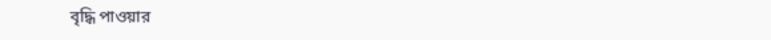বৃদ্ধি পাওয়ার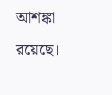আশঙ্কা রয়েছে।